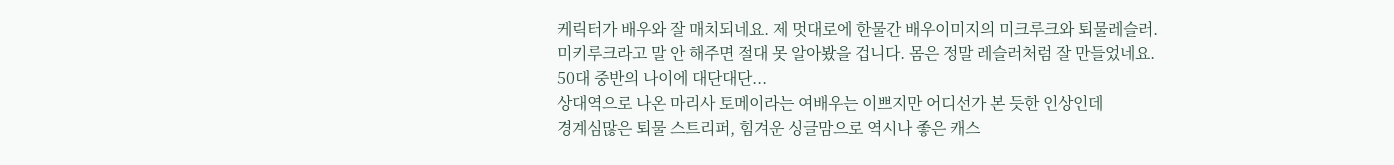케릭터가 배우와 잘 매치되네요. 제 멋대로에 한물간 배우이미지의 미크루크와 퇴물레슬러.
미키루크라고 말 안 해주면 절대 못 알아봤을 겁니다. 몸은 정말 레슬러처럼 잘 만들었네요.
50대 중반의 나이에 대단대단...
상대역으로 나온 마리사 토메이라는 여배우는 이쁘지만 어디선가 본 듯한 인상인데
경계심많은 퇴물 스트리퍼, 힘겨운 싱글맘으로 역시나 좋은 캐스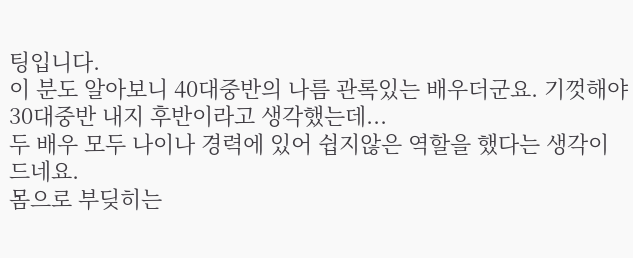팅입니다.
이 분도 알아보니 40대중반의 나름 관록있는 배우더군요. 기껏해야 30대중반 내지 후반이라고 생각했는데...
두 배우 모두 나이나 경력에 있어 쉽지않은 역할을 했다는 생각이 드네요.
몸으로 부딪히는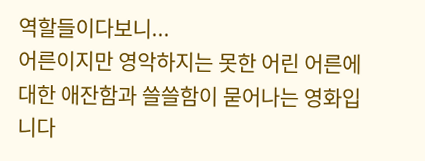역할들이다보니...
어른이지만 영악하지는 못한 어린 어른에 대한 애잔함과 쓸쓸함이 묻어나는 영화입니다